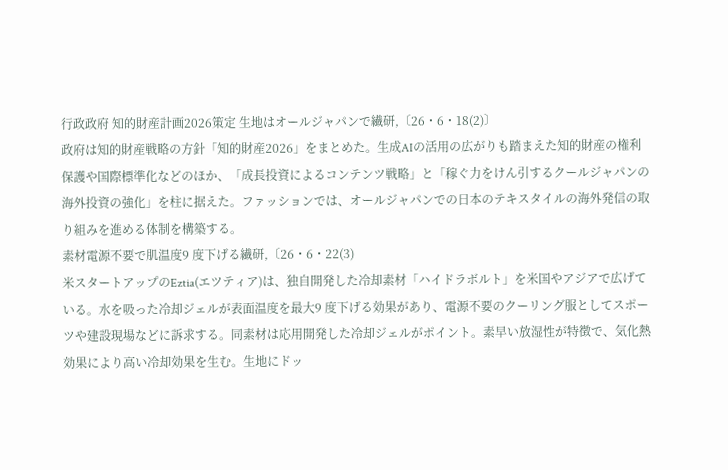行政政府 知的財産計画2026策定 生地はオールジャパンで繊研,〔26・6・18(2)〕
政府は知的財産戦略の方針「知的財産2026」をまとめた。生成AIの活用の広がりも踏まえた知的財産の権利保護や国際標準化などのほか、「成長投資によるコンテンツ戦略」と「稼ぐ力をけん引するクールジャパンの海外投資の強化」を柱に据えた。ファッションでは、オールジャパンでの日本のテキスタイルの海外発信の取り組みを進める体制を構築する。
素材電源不要で肌温度9 度下げる繊研,〔26・6・22(3)
米スタートアップのEztia(エツティア)は、独自開発した冷却素材「ハイドラボルト」を米国やアジアで広げている。水を吸った冷却ジェルが表面温度を最大9 度下げる効果があり、電源不要のクーリング服としてスポーツや建設現場などに訴求する。同素材は応用開発した冷却ジェルがポイント。素早い放湿性が特徴で、気化熱効果により高い冷却効果を生む。生地にドッ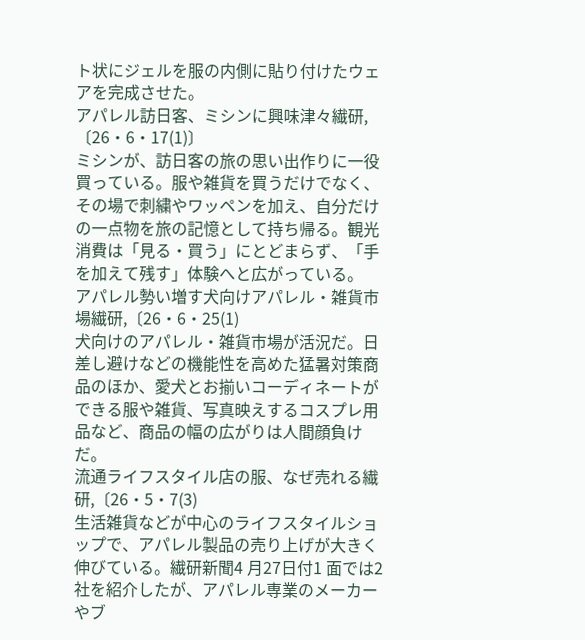ト状にジェルを服の内側に貼り付けたウェアを完成させた。
アパレル訪日客、ミシンに興味津々繊研,〔26・6・17(1)〕
ミシンが、訪日客の旅の思い出作りに一役買っている。服や雑貨を買うだけでなく、その場で刺繍やワッペンを加え、自分だけの一点物を旅の記憶として持ち帰る。観光消費は「見る・買う」にとどまらず、「手を加えて残す」体験へと広がっている。
アパレル勢い増す犬向けアパレル・雑貨市場繊研,〔26・6・25(1)
犬向けのアパレル・雑貨市場が活況だ。日差し避けなどの機能性を高めた猛暑対策商品のほか、愛犬とお揃いコーディネートができる服や雑貨、写真映えするコスプレ用品など、商品の幅の広がりは人間顔負けだ。
流通ライフスタイル店の服、なぜ売れる繊研,〔26・5・7(3)
生活雑貨などが中心のライフスタイルショップで、アパレル製品の売り上げが大きく伸びている。繊研新聞4 月27日付1 面では2 社を紹介したが、アパレル専業のメーカーやブ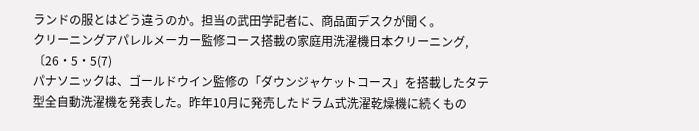ランドの服とはどう違うのか。担当の武田学記者に、商品面デスクが聞く。
クリーニングアパレルメーカー監修コース搭載の家庭用洗濯機日本クリーニング,〔26・5・5(7)
パナソニックは、ゴールドウイン監修の「ダウンジャケットコース」を搭載したタテ型全自動洗濯機を発表した。昨年10月に発売したドラム式洗濯乾燥機に続くもの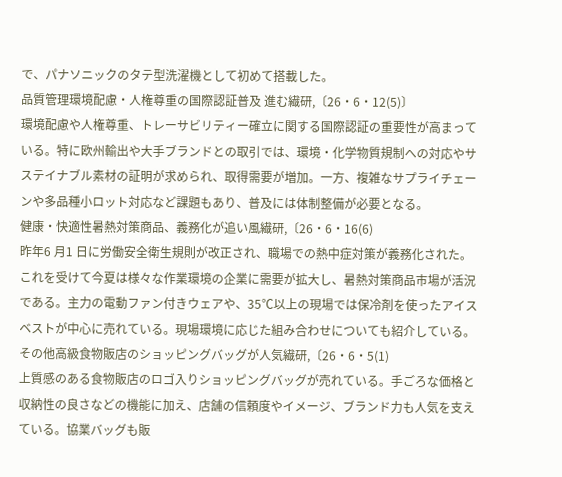で、パナソニックのタテ型洗濯機として初めて搭載した。
品質管理環境配慮・人権尊重の国際認証普及 進む繊研,〔26・6・12(5)〕
環境配慮や人権尊重、トレーサビリティー確立に関する国際認証の重要性が高まっている。特に欧州輸出や大手ブランドとの取引では、環境・化学物質規制への対応やサステイナブル素材の証明が求められ、取得需要が増加。一方、複雑なサプライチェーンや多品種小ロット対応など課題もあり、普及には体制整備が必要となる。
健康・快適性暑熱対策商品、義務化が追い風繊研,〔26・6・16(6)
昨年6 月1 日に労働安全衛生規則が改正され、職場での熱中症対策が義務化された。これを受けて今夏は様々な作業環境の企業に需要が拡大し、暑熱対策商品市場が活況である。主力の電動ファン付きウェアや、35℃以上の現場では保冷剤を使ったアイスベストが中心に売れている。現場環境に応じた組み合わせについても紹介している。
その他高級食物販店のショッピングバッグが人気繊研,〔26・6・5(1)
上質感のある食物販店のロゴ入りショッピングバッグが売れている。手ごろな価格と収納性の良さなどの機能に加え、店舗の信頼度やイメージ、ブランド力も人気を支えている。協業バッグも販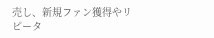売し、新規ファン獲得やリピータ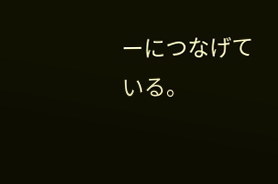ーにつなげている。